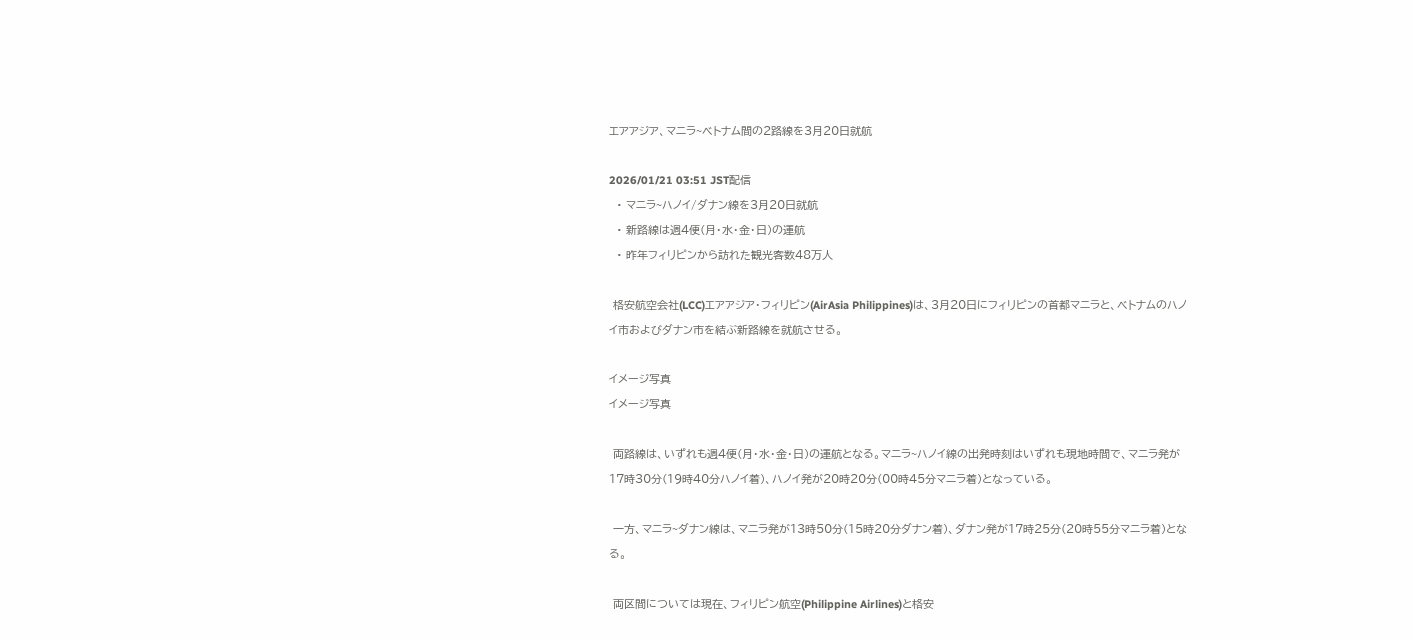エアアジア、マニラ~ベトナム間の2路線を3月20日就航

2026/01/21 03:51 JST配信
  • マニラ~ハノイ/ダナン線を3月20日就航
  • 新路線は週4便(月・水・金・日)の運航
  • 昨年フィリピンから訪れた観光客数48万人

 格安航空会社(LCC)エアアジア・フィリピン(AirAsia Philippines)は、3月20日にフィリピンの首都マニラと、ベトナムのハノイ市およびダナン市を結ぶ新路線を就航させる。

イメージ写真
イメージ写真

 両路線は、いずれも週4便(月・水・金・日)の運航となる。マニラ~ハノイ線の出発時刻はいずれも現地時間で、マニラ発が17時30分(19時40分ハノイ着)、ハノイ発が20時20分(00時45分マニラ着)となっている。

 一方、マニラ~ダナン線は、マニラ発が13時50分(15時20分ダナン着)、ダナン発が17時25分(20時55分マニラ着)となる。

 両区間については現在、フィリピン航空(Philippine Airlines)と格安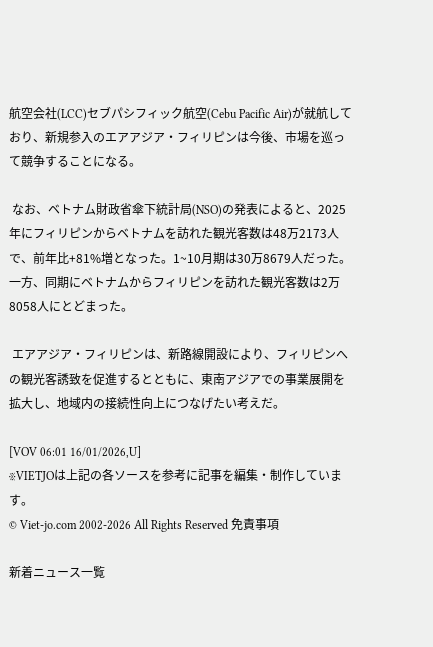航空会社(LCC)セブパシフィック航空(Cebu Pacific Air)が就航しており、新規参入のエアアジア・フィリピンは今後、市場を巡って競争することになる。

 なお、ベトナム財政省傘下統計局(NSO)の発表によると、2025年にフィリピンからベトナムを訪れた観光客数は48万2173人で、前年比+81%増となった。1~10月期は30万8679人だった。一方、同期にベトナムからフィリピンを訪れた観光客数は2万8058人にとどまった。

 エアアジア・フィリピンは、新路線開設により、フィリピンへの観光客誘致を促進するとともに、東南アジアでの事業展開を拡大し、地域内の接続性向上につなげたい考えだ。

[VOV 06:01 16/01/2026,U]
※VIETJOは上記の各ソースを参考に記事を編集・制作しています。
© Viet-jo.com 2002-2026 All Rights Reserved 免責事項

新着ニュース一覧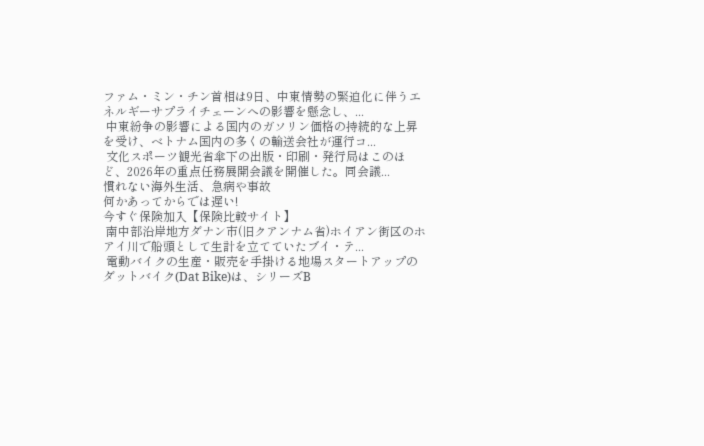ファム・ミン・チン首相は9日、中東情勢の緊迫化に伴うエネルギーサプライチェーンへの影響を懸念し、...
 中東紛争の影響による国内のガソリン価格の持続的な上昇を受け、ベトナム国内の多くの輸送会社が運行コ...
 文化スポーツ観光省傘下の出版・印刷・発行局はこのほど、2026年の重点任務展開会議を開催した。同会議...
慣れない海外生活、急病や事故
何かあってからでは遅い!
今すぐ保険加入【保険比較サイト】
 南中部沿岸地方ダナン市(旧クアンナム省)ホイアン街区のホアイ川で船頭として生計を立てていたブイ・テ...
 電動バイクの生産・販売を手掛ける地場スタートアップのダットバイク(Dat Bike)は、シリーズB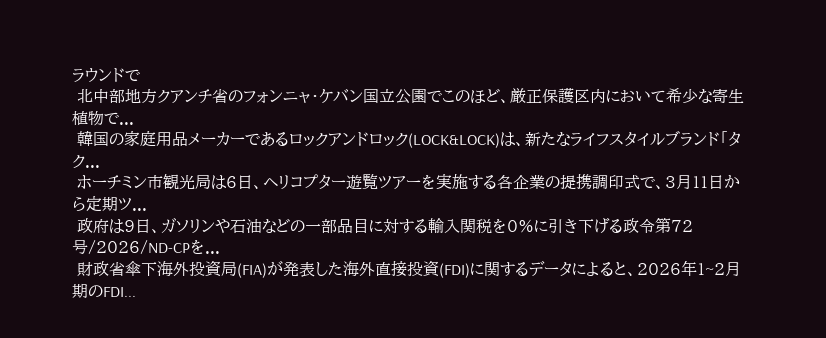ラウンドで
 北中部地方クアンチ省のフォンニャ・ケバン国立公園でこのほど、厳正保護区内において希少な寄生植物で...
 韓国の家庭用品メーカーであるロックアンドロック(LOCK&LOCK)は、新たなライフスタイルブランド「タク...
 ホーチミン市観光局は6日、ヘリコプター遊覧ツアーを実施する各企業の提携調印式で、3月11日から定期ツ...
 政府は9日、ガソリンや石油などの一部品目に対する輸入関税を0%に引き下げる政令第72号/2026/ND-CPを...
 財政省傘下海外投資局(FIA)が発表した海外直接投資(FDI)に関するデータによると、2026年1~2月期のFDI...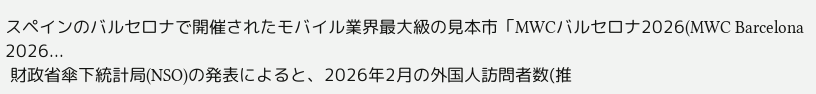スペインのバルセロナで開催されたモバイル業界最大級の見本市「MWCバルセロナ2026(MWC Barcelona 2026...
 財政省傘下統計局(NSO)の発表によると、2026年2月の外国人訪問者数(推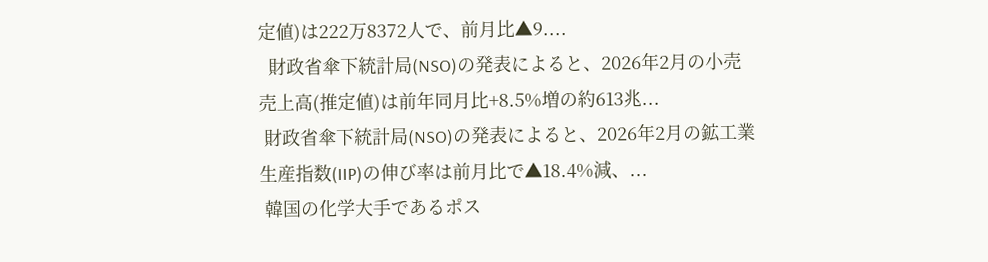定値)は222万8372人で、前月比▲9....
  財政省傘下統計局(NSO)の発表によると、2026年2月の小売売上高(推定値)は前年同月比+8.5%増の約613兆...
 財政省傘下統計局(NSO)の発表によると、2026年2月の鉱工業生産指数(IIP)の伸び率は前月比で▲18.4%減、...
 韓国の化学大手であるポス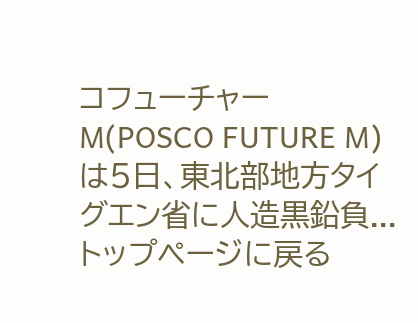コフューチャーM(POSCO FUTURE M)は5日、東北部地方タイグエン省に人造黒鉛負...
トップページに戻る